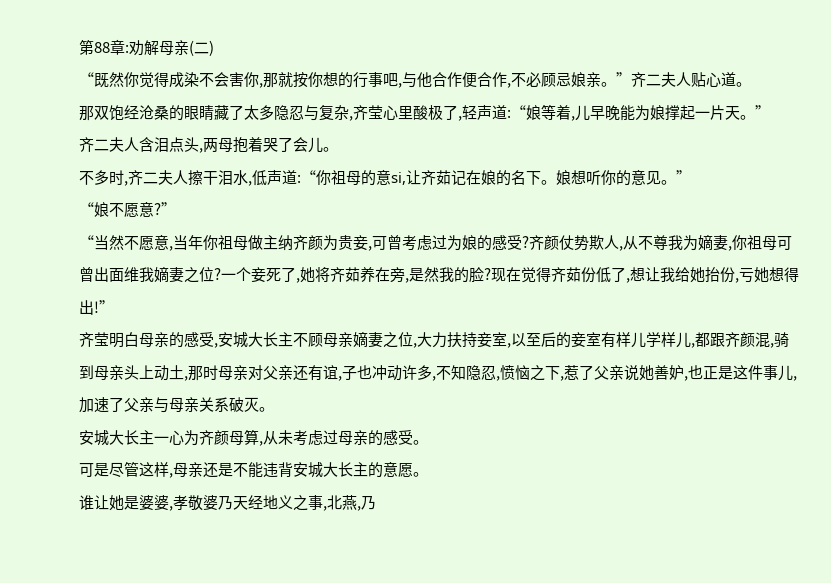第88章:劝解母亲(二)
“既然你觉得成染不会害你,那就按你想的行事吧,与他合作便合作,不必顾忌娘亲。”齐二夫人贴心道。
那双饱经沧桑的眼睛藏了太多隐忍与复杂,齐莹心里酸极了,轻声道:“娘等着,儿早晚能为娘撑起一片天。”
齐二夫人含泪点头,两母抱着哭了会儿。
不多时,齐二夫人擦干泪水,低声道:“你祖母的意si,让齐茹记在娘的名下。娘想听你的意见。”
“娘不愿意?”
“当然不愿意,当年你祖母做主纳齐颜为贵妾,可曾考虑过为娘的感受?齐颜仗势欺人,从不尊我为嫡妻,你祖母可曾出面维我嫡妻之位?一个妾死了,她将齐茹养在旁,是然我的脸?现在觉得齐茹份低了,想让我给她抬份,亏她想得出!”
齐莹明白母亲的感受,安城大长主不顾母亲嫡妻之位,大力扶持妾室,以至后的妾室有样儿学样儿,都跟齐颜混,骑到母亲头上动土,那时母亲对父亲还有谊,子也冲动许多,不知隐忍,愤恼之下,惹了父亲说她善妒,也正是这件事儿,加速了父亲与母亲关系破灭。
安城大长主一心为齐颜母算,从未考虑过母亲的感受。
可是尽管这样,母亲还是不能违背安城大长主的意愿。
谁让她是婆婆,孝敬婆乃天经地义之事,北燕,乃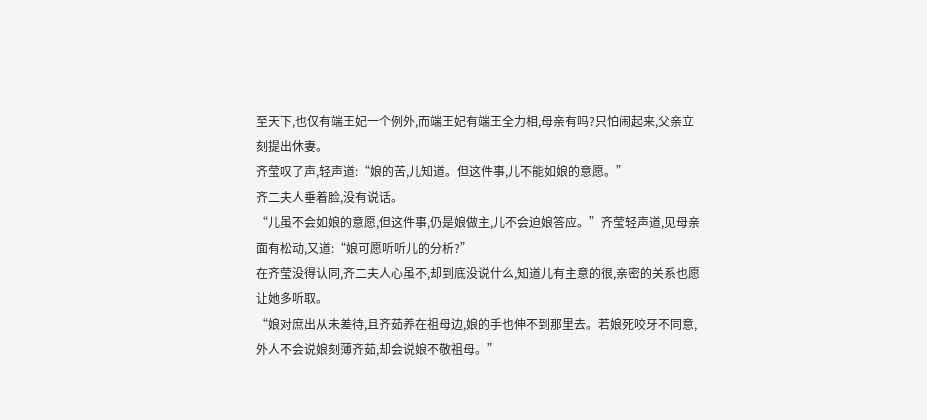至天下,也仅有端王妃一个例外,而端王妃有端王全力相,母亲有吗?只怕闹起来,父亲立刻提出休妻。
齐莹叹了声,轻声道:“娘的苦,儿知道。但这件事,儿不能如娘的意愿。”
齐二夫人垂着脸,没有说话。
“儿虽不会如娘的意愿,但这件事,仍是娘做主,儿不会迫娘答应。”齐莹轻声道,见母亲面有松动,又道:“娘可愿听听儿的分析?”
在齐莹没得认同,齐二夫人心虽不,却到底没说什么,知道儿有主意的很,亲密的关系也愿让她多听取。
“娘对庶出从未差待,且齐茹养在祖母边,娘的手也伸不到那里去。若娘死咬牙不同意,外人不会说娘刻薄齐茹,却会说娘不敬祖母。”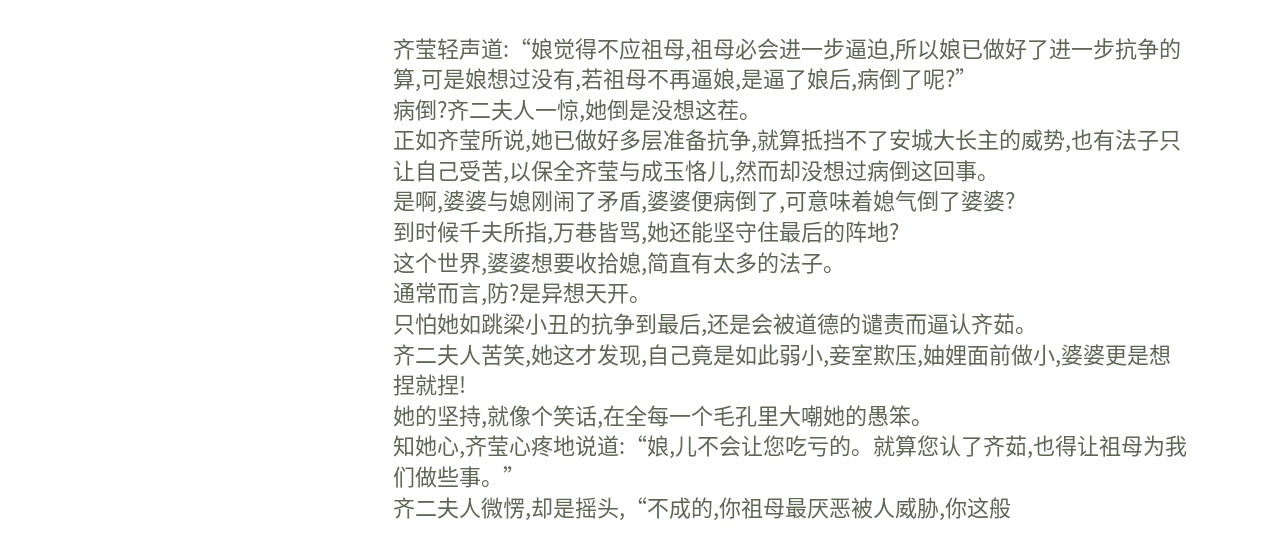齐莹轻声道:“娘觉得不应祖母,祖母必会进一步逼迫,所以娘已做好了进一步抗争的算,可是娘想过没有,若祖母不再逼娘,是逼了娘后,病倒了呢?”
病倒?齐二夫人一惊,她倒是没想这茬。
正如齐莹所说,她已做好多层准备抗争,就算抵挡不了安城大长主的威势,也有法子只让自己受苦,以保全齐莹与成玉恪儿,然而却没想过病倒这回事。
是啊,婆婆与媳刚闹了矛盾,婆婆便病倒了,可意味着媳气倒了婆婆?
到时候千夫所指,万巷皆骂,她还能坚守住最后的阵地?
这个世界,婆婆想要收拾媳,简直有太多的法子。
通常而言,防?是异想天开。
只怕她如跳梁小丑的抗争到最后,还是会被道德的谴责而逼认齐茹。
齐二夫人苦笑,她这才发现,自己竟是如此弱小,妾室欺压,妯娌面前做小,婆婆更是想捏就捏!
她的坚持,就像个笑话,在全每一个毛孔里大嘲她的愚笨。
知她心,齐莹心疼地说道:“娘,儿不会让您吃亏的。就算您认了齐茹,也得让祖母为我们做些事。”
齐二夫人微愣,却是摇头,“不成的,你祖母最厌恶被人威胁,你这般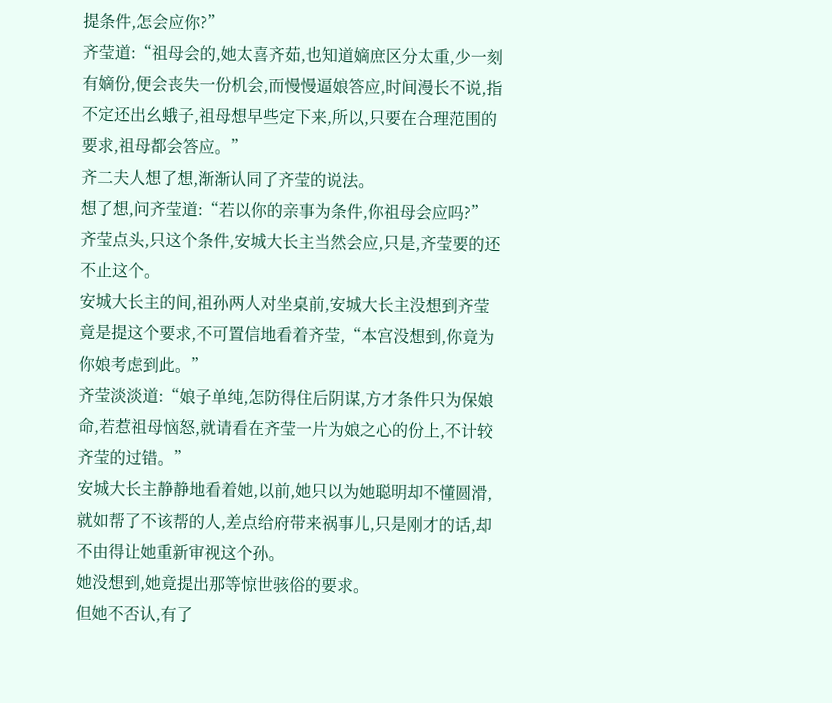提条件,怎会应你?”
齐莹道:“祖母会的,她太喜齐茹,也知道嫡庶区分太重,少一刻有嫡份,便会丧失一份机会,而慢慢逼娘答应,时间漫长不说,指不定还出幺蛾子,祖母想早些定下来,所以,只要在合理范围的要求,祖母都会答应。”
齐二夫人想了想,渐渐认同了齐莹的说法。
想了想,问齐莹道:“若以你的亲事为条件,你祖母会应吗?”
齐莹点头,只这个条件,安城大长主当然会应,只是,齐莹要的还不止这个。
安城大长主的间,祖孙两人对坐桌前,安城大长主没想到齐莹竟是提这个要求,不可置信地看着齐莹,“本宫没想到,你竟为你娘考虑到此。”
齐莹淡淡道:“娘子单纯,怎防得住后阴谋,方才条件只为保娘命,若惹祖母恼怒,就请看在齐莹一片为娘之心的份上,不计较齐莹的过错。”
安城大长主静静地看着她,以前,她只以为她聪明却不懂圆滑,就如帮了不该帮的人,差点给府带来祸事儿,只是刚才的话,却不由得让她重新审视这个孙。
她没想到,她竟提出那等惊世骇俗的要求。
但她不否认,有了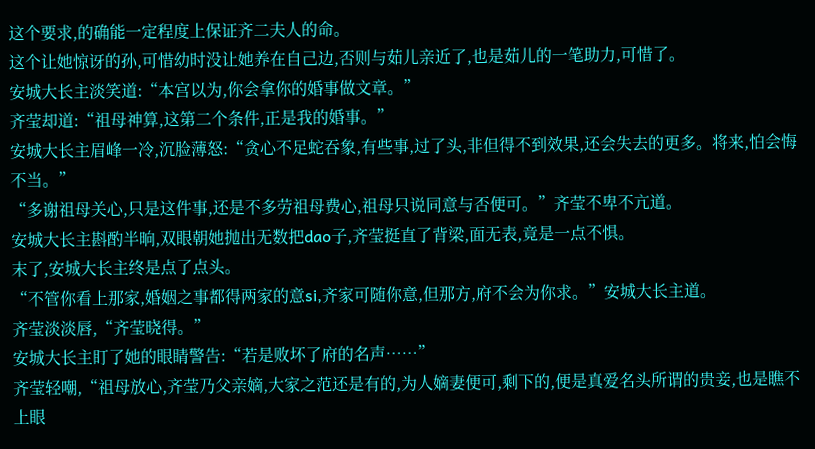这个要求,的确能一定程度上保证齐二夫人的命。
这个让她惊讶的孙,可惜幼时没让她养在自己边,否则与茹儿亲近了,也是茹儿的一笔助力,可惜了。
安城大长主淡笑道:“本宫以为,你会拿你的婚事做文章。”
齐莹却道:“祖母神算,这第二个条件,正是我的婚事。”
安城大长主眉峰一冷,沉脸薄怒:“贪心不足蛇吞象,有些事,过了头,非但得不到效果,还会失去的更多。将来,怕会悔不当。”
“多谢祖母关心,只是这件事,还是不多劳祖母费心,祖母只说同意与否便可。”齐莹不卑不亢道。
安城大长主斟酌半晌,双眼朝她抛出无数把dao子,齐莹挺直了背梁,面无表,竟是一点不惧。
末了,安城大长主终是点了点头。
“不管你看上那家,婚姻之事都得两家的意si,齐家可随你意,但那方,府不会为你求。”安城大长主道。
齐莹淡淡唇,“齐莹晓得。”
安城大长主盯了她的眼睛警告:“若是败坏了府的名声……”
齐莹轻嘲,“祖母放心,齐莹乃父亲嫡,大家之范还是有的,为人嫡妻便可,剩下的,便是真爱名头所谓的贵妾,也是瞧不上眼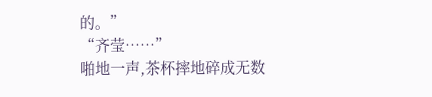的。”
“齐莹……”
啪地一声,茶杯摔地碎成无数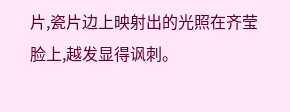片,瓷片边上映射出的光照在齐莹脸上,越发显得讽刺。